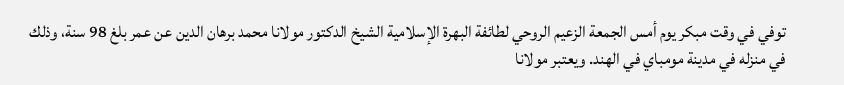توفي في وقت مبكر يوم أمس الجمعة الزعيم الروحي لطائفة البهرة الإسلامية الشيخ الدكتور مولانا محمد برهان الدين عن عمر بلغ 98 سنة، وذلك في منزله في مدينة مومباي في الهند. ويعتبر مولانا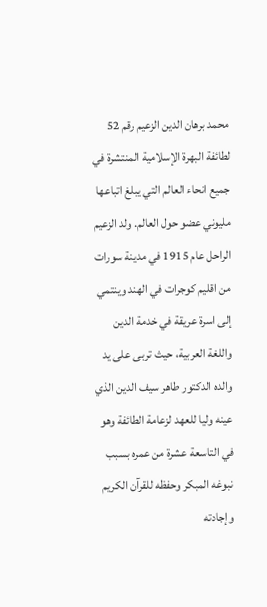محمد برهان الدين الزعيم رقم 52 لطائفة البهرة الإسلامية المنتشرة في جميع انحاء العالم التي يبلغ اتباعها مليوني عضو حول العالم. ولد الزعيم الراحل عام 1915 في مدينة سورات من اقليم كوجرات في الهند وينتمي إلى اسرة عريقة في خدمة الدين واللغة العربية، حيث تربى على يد والده الدكتور طاهر سيف الدين الذي عينه وليا للعهد لزعامة الطائفة وهو في التاسعة عشرة من عمره بسبب نبوغه المبكر وحفظه للقرآن الكريم وإجادته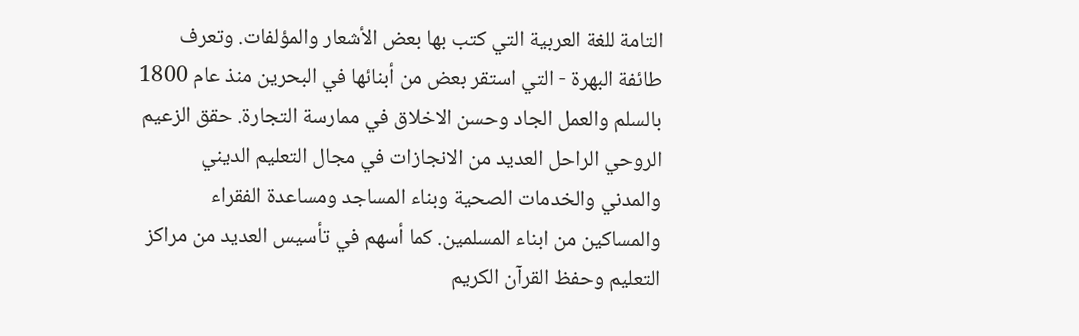التامة للغة العربية التي كتب بها بعض الأشعار والمؤلفات. وتعرف طائفة البهرة - التي استقر بعض من أبنائها في البحرين منذ عام 1800 بالسلم والعمل الجاد وحسن الاخلاق في ممارسة التجارة. حقق الزعيم الروحي الراحل العديد من الانجازات في مجال التعليم الديني والمدني والخدمات الصحية وبناء المساجد ومساعدة الفقراء والمساكين من ابناء المسلمين. كما أسهم في تأسيس العديد من مراكز التعليم وحفظ القرآن الكريم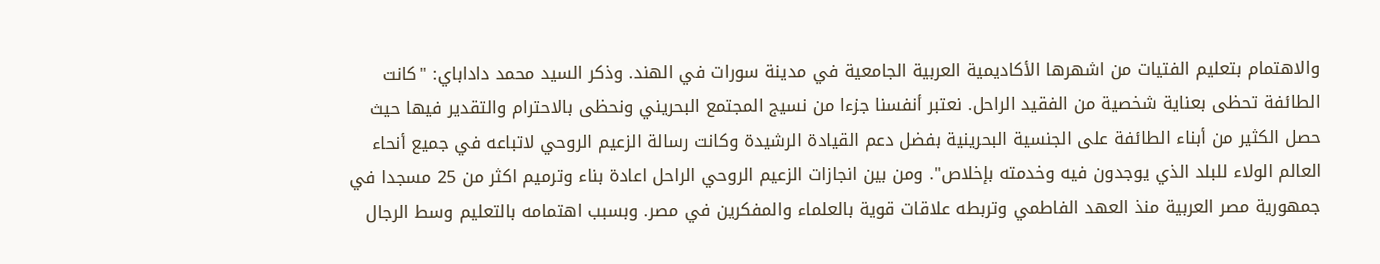والاهتمام بتعليم الفتيات من اشهرها الأكاديمية العربية الجامعية في مدينة سورات في الهند. وذكر السيد محمد داداباي: "كانت الطائفة تحظى بعناية شخصية من الفقيد الراحل. نعتبر أنفسنا جزءا من نسيج المجتمع البحريني ونحظى بالاحترام والتقدير فيها حيث حصل الكثير من أبناء الطائفة على الجنسية البحرينية بفضل دعم القيادة الرشيدة وكانت رسالة الزعيم الروحي لاتباعه في جميع أنحاء العالم الولاء للبلد الذي يوجدون فيه وخدمته بإخلاص". ومن بين انجازات الزعيم الروحي الراحل اعادة بناء وترميم اكثر من 25 مسجدا في جمهورية مصر العربية منذ العهد الفاطمي وتربطه علاقات قوية بالعلماء والمفكرين في مصر. وبسبب اهتمامه بالتعليم وسط الرجال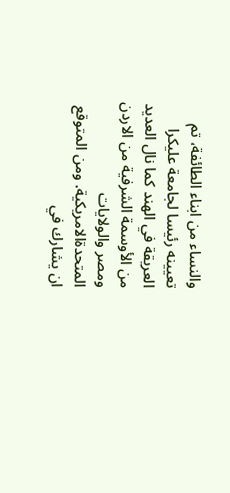والنساء من ابناء الطائفة، تم تعيينه رئيسا لجامعة عليكرا العريقة في الهند كما نال العديد من الأوسمة الشرفية من الاردن ومصر والولايات المتحدةالامريكية. ومن المتوقع ان يشارك في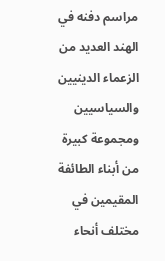مراسم دفنه في الهند العديد من الزعماء الدينيين والسياسيين ومجموعة كبيرة من أبناء الطائفة المقيمين في مختلف أنحاء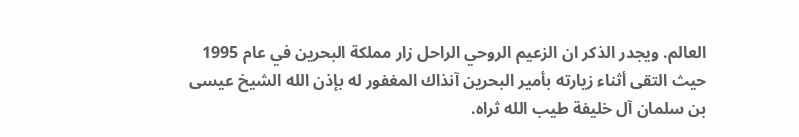العالم. ويجدر الذكر ان الزعيم الروحي الراحل زار مملكة البحرين في عام 1995 حيث التقى أثناء زيارته بأمير البحرين آنذاك المغفور له بإذن الله الشيخ عيسى بن سلمان آل خليفة طيب الله ثراه.